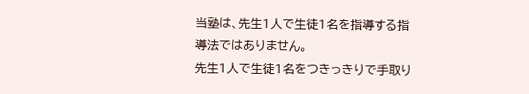当塾は、先生1人で生徒1名を指導する指導法ではありません。
先生1人で生徒1名をつきっきりで手取り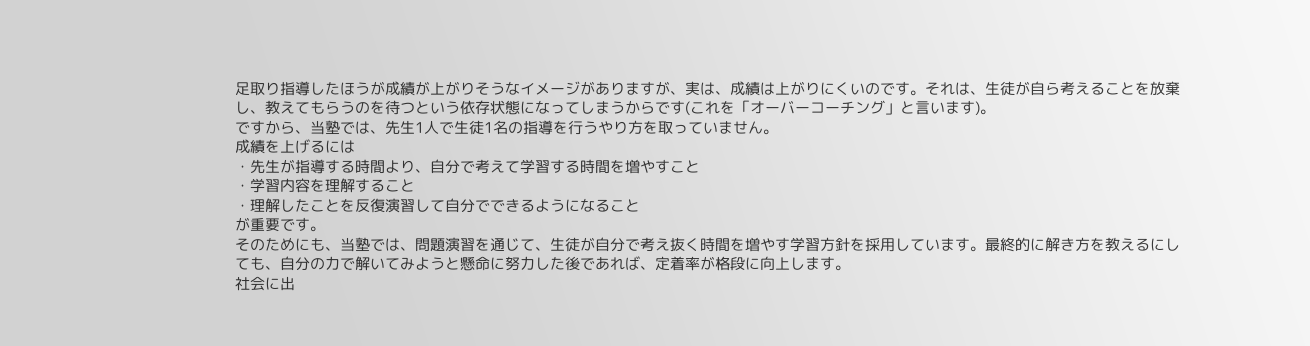足取り指導したほうが成績が上がりそうなイメージがありますが、実は、成績は上がりにくいのです。それは、生徒が自ら考えることを放棄し、教えてもらうのを待つという依存状態になってしまうからです(これを「オーバーコーチング」と言います)。
ですから、当塾では、先生1人で生徒1名の指導を行うやり方を取っていません。
成績を上げるには
・先生が指導する時間より、自分で考えて学習する時間を増やすこと
・学習内容を理解すること
・理解したことを反復演習して自分でできるようになること
が重要です。
そのためにも、当塾では、問題演習を通じて、生徒が自分で考え抜く時間を増やす学習方針を採用しています。最終的に解き方を教えるにしても、自分の力で解いてみようと懸命に努力した後であれば、定着率が格段に向上します。
社会に出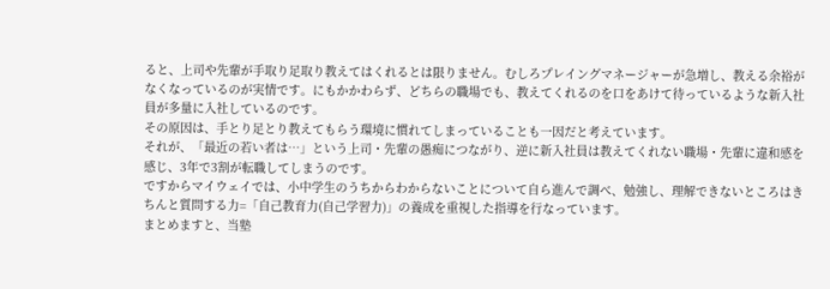ると、上司や先輩が手取り足取り教えてはくれるとは限りません。むしろプレイングマネージャーが急増し、教える余裕がなくなっているのが実情です。にもかかわらず、どちらの職場でも、教えてくれるのを口をあけて待っているような新入社員が多量に入社しているのです。
その原因は、手とり足とり教えてもらう環境に慣れてしまっていることも一因だと考えています。
それが、「最近の若い者は…」という上司・先輩の愚痴につながり、逆に新入社員は教えてくれない職場・先輩に違和感を感じ、3年で3割が転職してしまうのです。
ですからマイウェイでは、小中学生のうちからわからないことについて自ら進んで調べ、勉強し、理解できないところはきちんと質問する力=「自己教育力(自己学習力)」の養成を重視した指導を行なっています。
まとめますと、当塾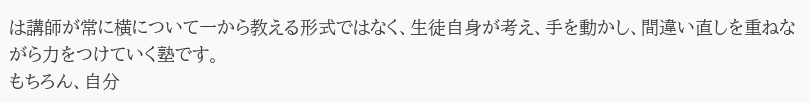は講師が常に横について一から教える形式ではなく、生徒自身が考え、手を動かし、間違い直しを重ねながら力をつけていく塾です。
もちろん、自分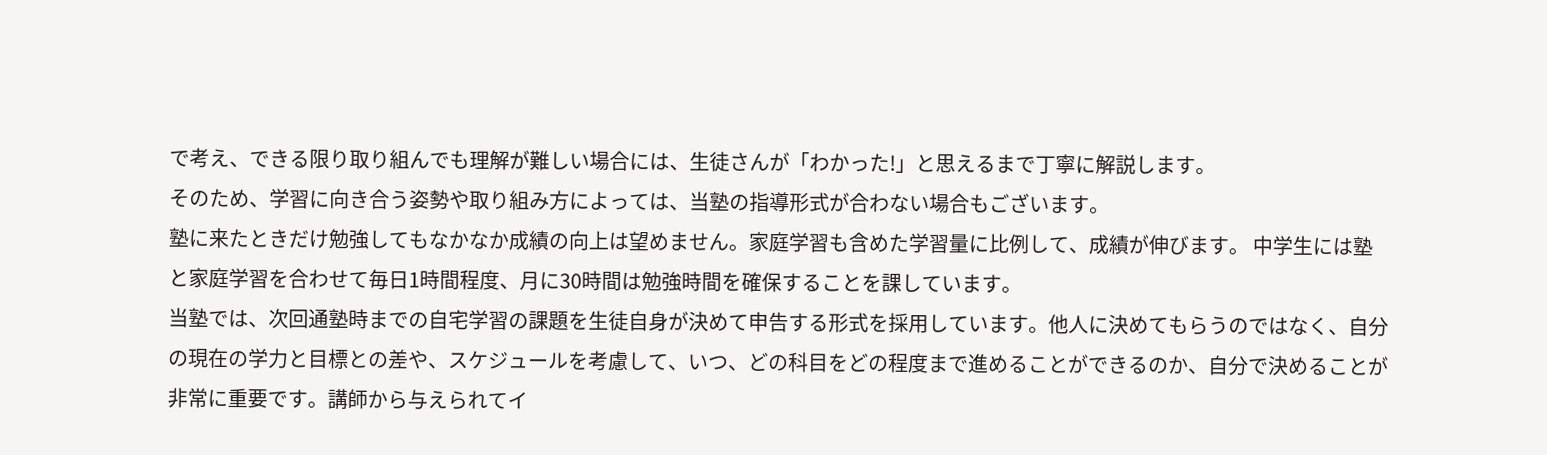で考え、できる限り取り組んでも理解が難しい場合には、生徒さんが「わかった!」と思えるまで丁寧に解説します。
そのため、学習に向き合う姿勢や取り組み方によっては、当塾の指導形式が合わない場合もございます。
塾に来たときだけ勉強してもなかなか成績の向上は望めません。家庭学習も含めた学習量に比例して、成績が伸びます。 中学生には塾と家庭学習を合わせて毎日1時間程度、月に30時間は勉強時間を確保することを課しています。
当塾では、次回通塾時までの自宅学習の課題を生徒自身が決めて申告する形式を採用しています。他人に決めてもらうのではなく、自分の現在の学力と目標との差や、スケジュールを考慮して、いつ、どの科目をどの程度まで進めることができるのか、自分で決めることが非常に重要です。講師から与えられてイ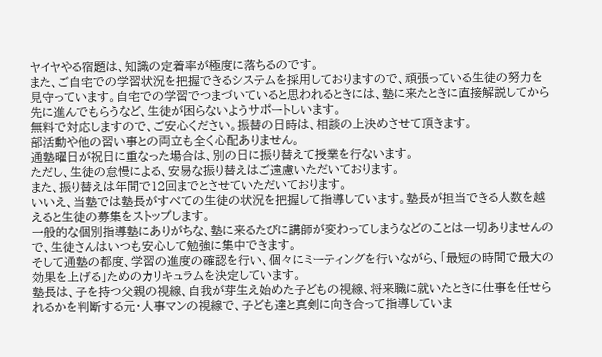ヤイヤやる宿題は、知識の定着率が極度に落ちるのです。
また、ご自宅での学習状況を把握できるシステムを採用しておりますので、頑張っている生徒の努力を見守っています。自宅での学習でつまづいていると思われるときには、塾に来たときに直接解説してから先に進んでもらうなど、生徒が困らないようサポートしいます。
無料で対応しますので、ご安心ください。振替の日時は、相談の上決めさせて頂きます。
部活動や他の習い事との両立も全く心配ありません。
通塾曜日が祝日に重なった場合は、別の日に振り替えて授業を行ないます。
ただし、生徒の怠慢による、安易な振り替えはご遠慮いただいております。
また、振り替えは年間で12回までとさせていただいております。
いいえ、当塾では塾長がすべての生徒の状況を把握して指導しています。塾長が担当できる人数を越えると生徒の募集をストップします。
一般的な個別指導塾にありがちな、塾に来るたびに講師が変わってしまうなどのことは一切ありませんので、生徒さんはいつも安心して勉強に集中できます。
そして通塾の都度、学習の進度の確認を行い、個々にミーティングを行いながら、「最短の時間で最大の効果を上げる」ためのカリキュラムを決定しています。
塾長は、子を持つ父親の視線、自我が芽生え始めた子どもの視線、将来職に就いたときに仕事を任せられるかを判断する元・人事マンの視線で、子ども達と真剣に向き合って指導していま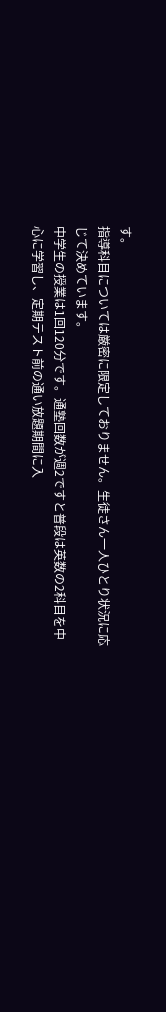す。
指導科目については厳密に限定しておりません。生徒さん一人ひとり状況に応じて決めています。
中学生の授業は1回120分です。通塾回数が週2ですと普段は英数の2科目を中心に学習し、定期テスト前の通い放題期間に入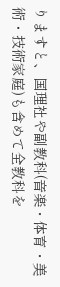りますと、国理社や副教科(音楽・体育・美術・技術家庭)も含めて全教科を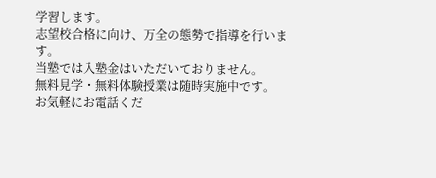学習します。
志望校合格に向け、万全の態勢で指導を行います。
当塾では入塾金はいただいておりません。
無料見学・無料体験授業は随時実施中です。
お気軽にお電話くだ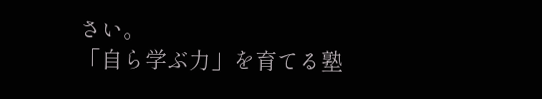さい。
「自ら学ぶ力」を育てる塾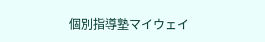個別指導塾マイウェイ